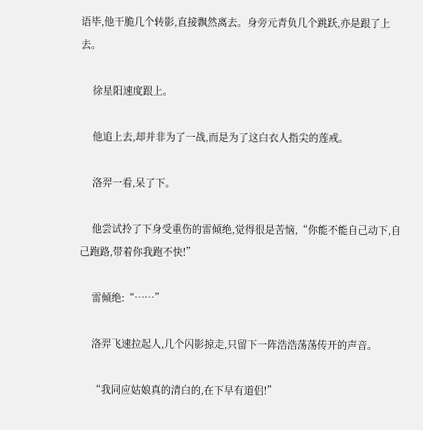语毕,他干脆几个转影,直接飘然离去。身旁元青负几个跳跃,亦是跟了上去。

    徐星阳速度跟上。

    他追上去,却并非为了一战,而是为了这白衣人指尖的莲戒。

    洛羿一看,呆了下。

    他尝试拎了下身受重伤的雷倾绝,觉得很是苦恼,“你能不能自己动下,自己跑路,带着你我跑不快!”

    雷倾绝:“……”

    洛羿飞速拉起人,几个闪影掠走,只留下一阵浩浩荡荡传开的声音。

    “我同应姑娘真的清白的,在下早有道侣!”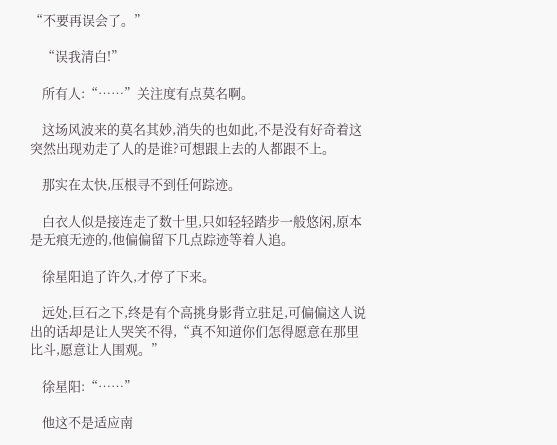“不要再误会了。”

    “误我清白!”

    所有人:“……”关注度有点莫名啊。

    这场风波来的莫名其妙,消失的也如此,不是没有好奇着这突然出现劝走了人的是谁?可想跟上去的人都跟不上。

    那实在太快,压根寻不到任何踪迹。

    白衣人似是接连走了数十里,只如轻轻踏步一般悠闲,原本是无痕无迹的,他偏偏留下几点踪迹等着人追。

    徐星阳追了许久,才停了下来。

    远处,巨石之下,终是有个高挑身影背立驻足,可偏偏这人说出的话却是让人哭笑不得,“真不知道你们怎得愿意在那里比斗,愿意让人围观。”

    徐星阳:“……”

    他这不是适应南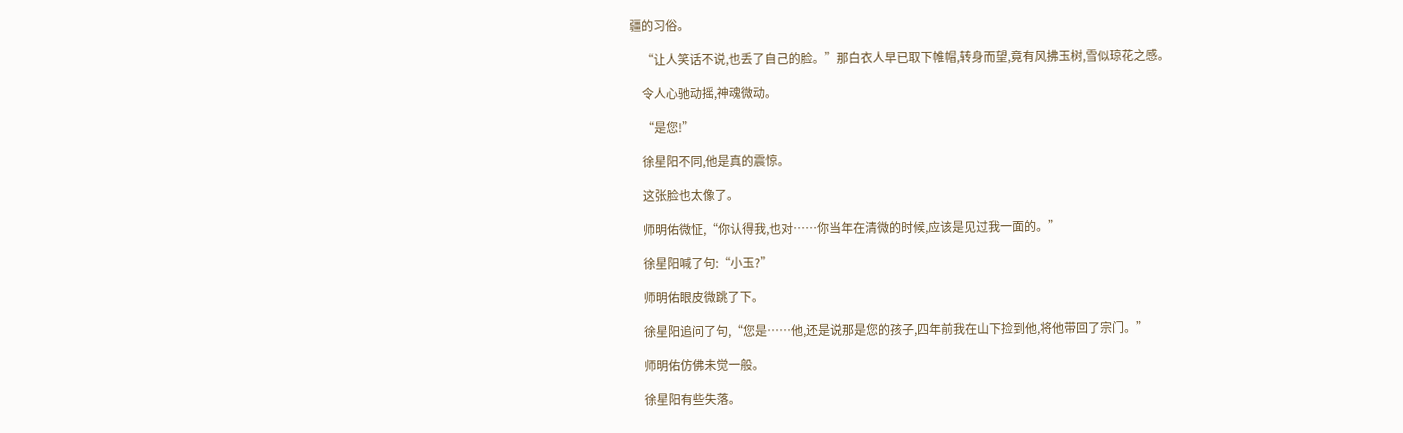疆的习俗。

    “让人笑话不说,也丢了自己的脸。”那白衣人早已取下帷帽,转身而望,竟有风拂玉树,雪似琼花之感。

    令人心驰动摇,神魂微动。

    “是您!”

    徐星阳不同,他是真的震惊。

    这张脸也太像了。

    师明佑微怔,“你认得我,也对……你当年在清微的时候,应该是见过我一面的。”

    徐星阳喊了句:“小玉?”

    师明佑眼皮微跳了下。

    徐星阳追问了句,“您是……他,还是说那是您的孩子,四年前我在山下捡到他,将他带回了宗门。”

    师明佑仿佛未觉一般。

    徐星阳有些失落。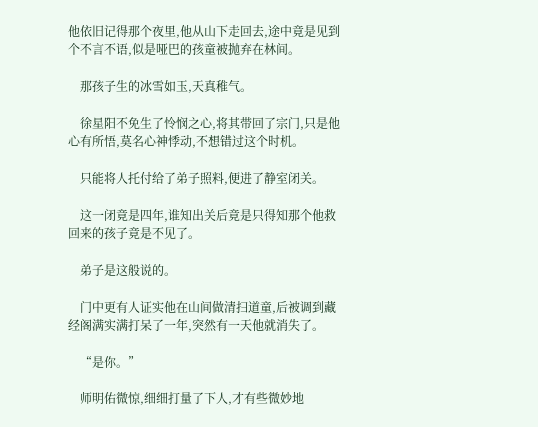他依旧记得那个夜里,他从山下走回去,途中竟是见到个不言不语,似是哑巴的孩童被抛弃在林间。

    那孩子生的冰雪如玉,天真稚气。

    徐星阳不免生了怜悯之心,将其带回了宗门,只是他心有所悟,莫名心神悸动,不想错过这个时机。

    只能将人托付给了弟子照料,便进了静室闭关。

    这一闭竟是四年,谁知出关后竟是只得知那个他救回来的孩子竟是不见了。

    弟子是这般说的。

    门中更有人证实他在山间做清扫道童,后被调到藏经阁满实满打呆了一年,突然有一天他就消失了。

    “是你。”

    师明佑微惊,细细打量了下人,才有些微妙地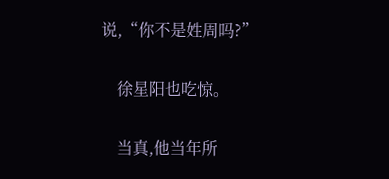说,“你不是姓周吗?”

    徐星阳也吃惊。

    当真,他当年所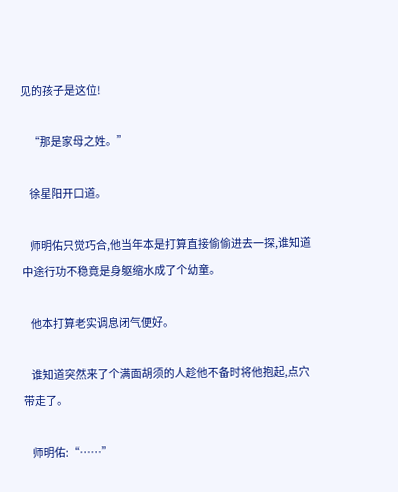见的孩子是这位!

    “那是家母之姓。”

    徐星阳开口道。

    师明佑只觉巧合,他当年本是打算直接偷偷进去一探,谁知道中途行功不稳竟是身躯缩水成了个幼童。

    他本打算老实调息闭气便好。

    谁知道突然来了个满面胡须的人趁他不备时将他抱起,点穴带走了。

    师明佑:“……”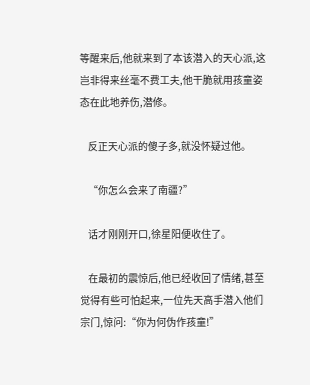等醒来后,他就来到了本该潜入的天心派,这岂非得来丝毫不费工夫,他干脆就用孩童姿态在此地养伤,潜修。

    反正天心派的傻子多,就没怀疑过他。

    “你怎么会来了南疆?”

    话才刚刚开口,徐星阳便收住了。

    在最初的震惊后,他已经收回了情绪,甚至觉得有些可怕起来,一位先天高手潜入他们宗门,惊问:“你为何伪作孩童!”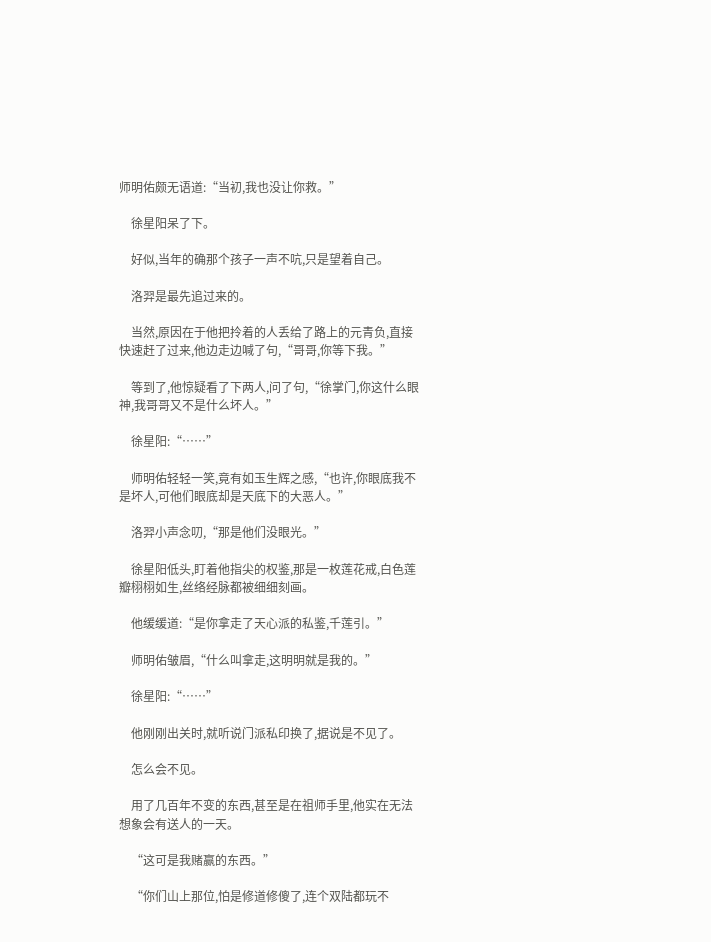师明佑颇无语道:“当初,我也没让你救。”

    徐星阳呆了下。

    好似,当年的确那个孩子一声不吭,只是望着自己。

    洛羿是最先追过来的。

    当然,原因在于他把拎着的人丢给了路上的元青负,直接快速赶了过来,他边走边喊了句,“哥哥,你等下我。”

    等到了,他惊疑看了下两人,问了句,“徐掌门,你这什么眼神,我哥哥又不是什么坏人。”

    徐星阳:“……”

    师明佑轻轻一笑,竟有如玉生辉之感,“也许,你眼底我不是坏人,可他们眼底却是天底下的大恶人。”

    洛羿小声念叨,“那是他们没眼光。”

    徐星阳低头,盯着他指尖的权鉴,那是一枚莲花戒,白色莲瓣栩栩如生,丝络经脉都被细细刻画。

    他缓缓道:“是你拿走了天心派的私鉴,千莲引。”

    师明佑皱眉,“什么叫拿走,这明明就是我的。”

    徐星阳:“……”

    他刚刚出关时,就听说门派私印换了,据说是不见了。

    怎么会不见。

    用了几百年不变的东西,甚至是在祖师手里,他实在无法想象会有送人的一天。

    “这可是我赌赢的东西。”

    “你们山上那位,怕是修道修傻了,连个双陆都玩不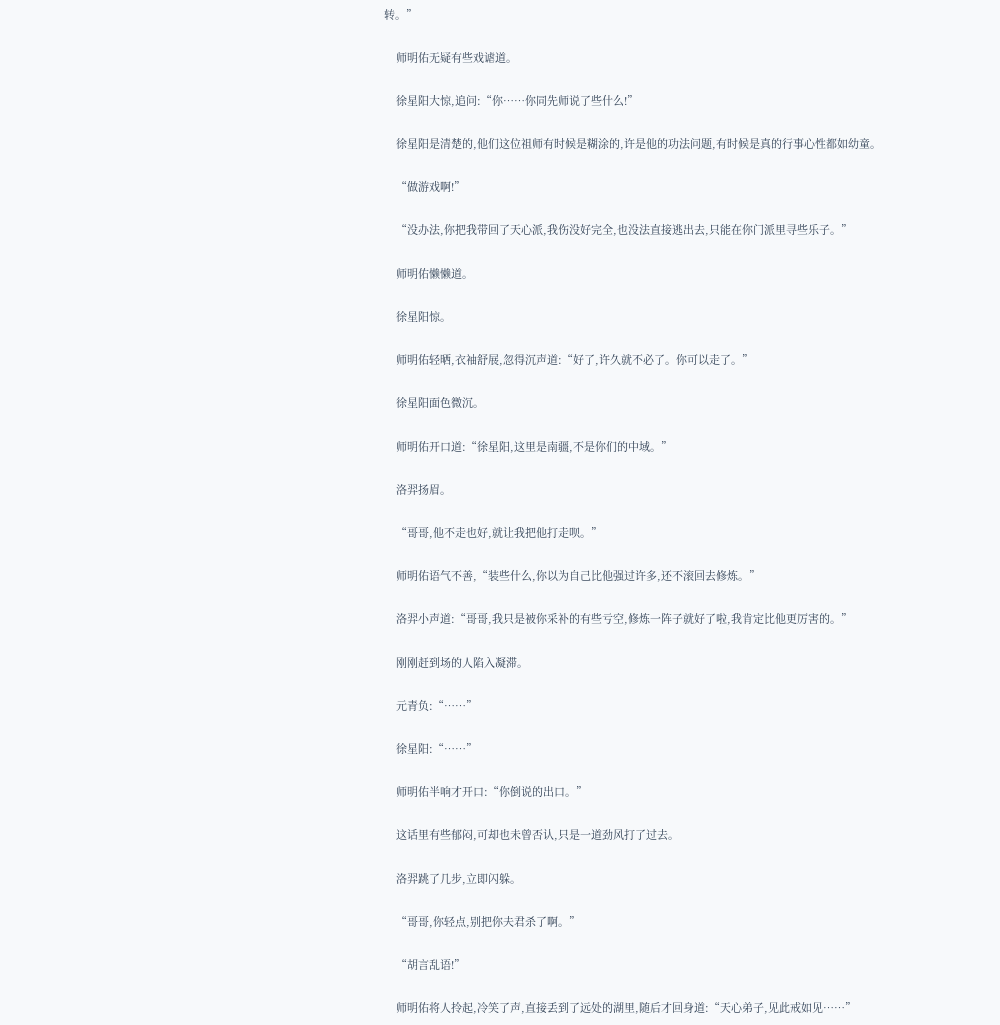转。”

    师明佑无疑有些戏谑道。

    徐星阳大惊,追问:“你……你同先师说了些什么!”

    徐星阳是清楚的,他们这位祖师有时候是糊涂的,许是他的功法问题,有时候是真的行事心性都如幼童。

    “做游戏啊!”

    “没办法,你把我带回了天心派,我伤没好完全,也没法直接逃出去,只能在你门派里寻些乐子。”

    师明佑懒懒道。

    徐星阳惊。

    师明佑轻晒,衣袖舒展,忽得沉声道:“好了,许久就不必了。你可以走了。”

    徐星阳面色微沉。

    师明佑开口道:“徐星阳,这里是南疆,不是你们的中域。”

    洛羿扬眉。

    “哥哥,他不走也好,就让我把他打走呗。”

    师明佑语气不善,“装些什么,你以为自己比他强过许多,还不滚回去修炼。”

    洛羿小声道:“哥哥,我只是被你采补的有些亏空,修炼一阵子就好了啦,我肯定比他更厉害的。”

    刚刚赶到场的人陷入凝滞。

    元青负:“……”

    徐星阳:“……”

    师明佑半响才开口:“你倒说的出口。”

    这话里有些郁闷,可却也未曾否认,只是一道劲风打了过去。

    洛羿跳了几步,立即闪躲。

    “哥哥,你轻点,别把你夫君杀了啊。”

    “胡言乱语!”

    师明佑将人拎起,冷笑了声,直接丢到了远处的湖里,随后才回身道:“天心弟子,见此戒如见……”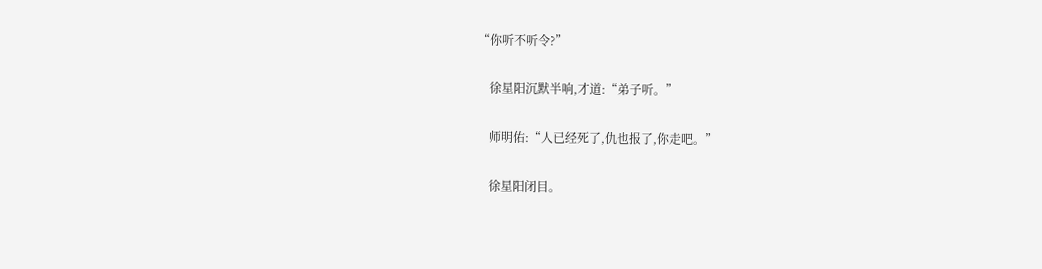“你听不听令?”

    徐星阳沉默半响,才道:“弟子听。”

    师明佑:“人已经死了,仇也报了,你走吧。”

    徐星阳闭目。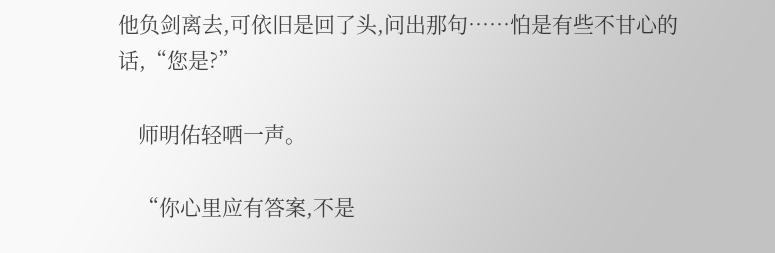他负剑离去,可依旧是回了头,问出那句……怕是有些不甘心的话,“您是?”

    师明佑轻哂一声。

    “你心里应有答案,不是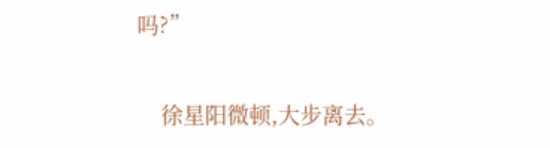吗?”

    徐星阳微顿,大步离去。